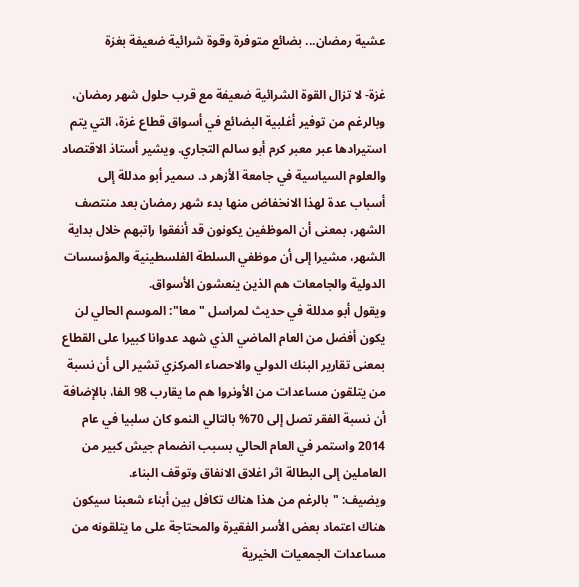عشية رمضان... بضائع متوفرة وقوة شرائية ضعيفة بغزة

غزة- لا تزال القوة الشرائية ضعيفة مع قرب حلول شهر رمضان، وبالرغم من توفير أغلبية البضائع في أسواق قطاع غزة، التي يتم استيرادها عبر معبر كرم أبو سالم التجاري. ويشير أستاذ الاقتصاد والعلوم السياسية في جامعة الأزهر د. سمير أبو مدللة إلى أسباب عدة لهذا الانخفاض منها بدء شهر رمضان بعد منتصف الشهر، بمعنى أن الموظفين يكونون قد أنفقوا راتبهم خلال بداية الشهر، مشيرا إلى أن موظفي السلطة الفلسطينية والمؤسسات الدولية والجامعات هم الذين ينعشون الأسواق.
ويقول أبو مدللة في حديث لمراسل "معا": الموسم الحالي لن يكون أفضل من العام الماضي الذي شهد عدوانا كبيرا على القطاع بمعنى تقارير البنك الدولي والاحصاء المركزي تشير الى أن نسبة من يتلقون مساعدات من الأونروا هم ما يقارب 98 الفا، بالإضافة أن نسبة الفقر تصل إلى 70% بالتالي النمو كان سلبيا في عام 2014 واستمر في العام الحالي بسبب انضمام جيش كبير من العاملين إلى البطالة اثر اغلاق الانفاق وتوقف البناء.
ويضيف: "بالرغم من هذا هناك تكافل بين أبناء شعبنا سيكون هناك اعتماد بعض الأسر الفقيرة والمحتاجة على ما يتلقونه من مساعدات الجمعيات الخيرية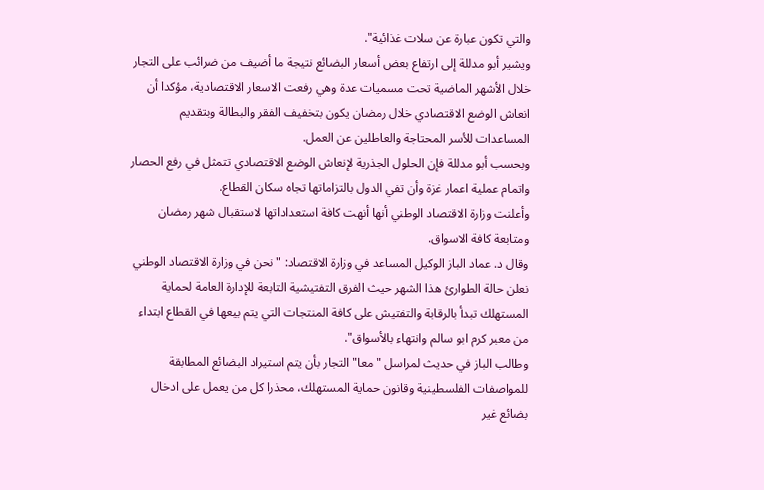والتي تكون عبارة عن سلات غذائية".
ويشير أبو مدللة إلى ارتفاع بعض أسعار البضائع نتيجة ما أضيف من ضرائب على التجار خلال الأشهر الماضية تحت مسميات عدة وهي رفعت الاسعار الاقتصادية، مؤكدا أن انعاش الوضع الاقتصادي خلال رمضان يكون بتخفيف الفقر والبطالة وبتقديم المساعدات للأسر المحتاجة والعاطلين عن العمل.
وبحسب أبو مدللة فإن الحلول الجذرية لإنعاش الوضع الاقتصادي تتمثل في رفع الحصار واتمام عملية اعمار غزة وأن تفي الدول بالتزاماتها تجاه سكان القطاع.
وأعلنت وزارة الاقتصاد الوطني أنها أنهت كافة استعداداتها لاستقبال شهر رمضان ومتابعة كافة الاسواق.
وقال د. عماد الباز الوكيل المساعد في وزارة الاقتصاد: "نحن في وزارة الاقتصاد الوطني نعلن حالة الطوارئ هذا الشهر حيث الفرق التفتيشية التابعة للإدارة العامة لحماية المستهلك تبدأ بالرقابة والتفتيش على كافة المنتجات التي يتم بيعها في القطاع ابتداء من معبر كرم ابو سالم وانتهاء بالأسواق".
وطالب الباز في حديث لمراسل "معا" التجار بأن يتم استيراد البضائع المطابقة للمواصفات الفلسطينية وقانون حماية المستهلك، محذرا كل من يعمل على ادخال بضائع غير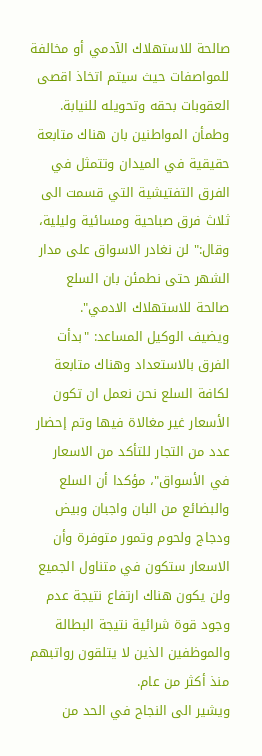صالحة للاستهلاك الآدمي أو مخالفة للمواصفات حيث سيتم اتخاذ اقصى العقوبات بحقه وتحويله للنيابة.
وطمأن المواطنين بان هناك متابعة حقيقية في الميدان وتتمثل في الفرق التفتيشية التي قسمت الى ثلاث فرق صباحية ومسائية وليلية، وقال:" لن نغادر الاسواق على مدار الشهر حتى نطمئن بان السلع صالحة للاستهلاك الادمي".
ويضيف الوكيل المساعد: "بدأت الفرق بالاستعداد وهناك متابعة لكافة السلع نحن نعمل ان تكون الأسعار غير مغالاة فيها وتم إحضار عدد من التجار للتأكد من الاسعار في الأسواق"، مؤكدا أن السلع والبضائع من البان واجبان وبيض ودجاج ولحوم وتمور متوفرة وأن الاسعار ستكون في متناول الجميع ولن يكون هناك ارتفاع نتيجة عدم وجود قوة شرائية نتيجة البطالة والموظفين الذين لا يتلقون رواتبهم منذ أكثر من عام.
ويشير الى النجاح في الحد من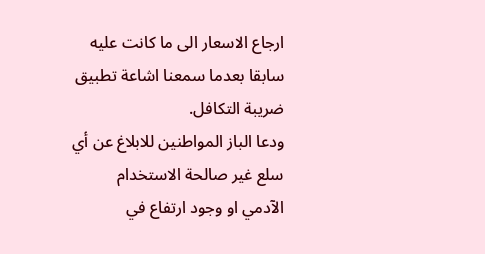ارجاع الاسعار الى ما كانت عليه سابقا بعدما سمعنا اشاعة تطبيق ضريبة التكافل.
ودعا الباز المواطنين للابلاغ عن أي سلع غير صالحة الاستخدام الآدمي او وجود ارتفاع في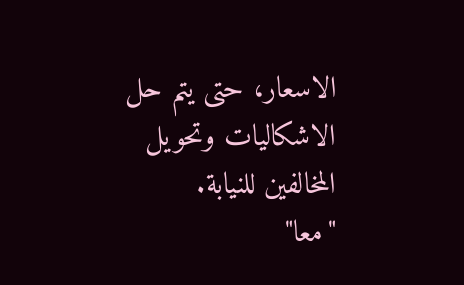الاسعار، حتى يتم حل الاشكاليات وتحويل المخالفين للنيابة.
"معا"